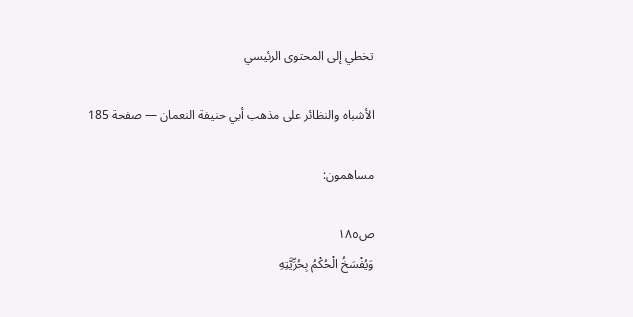تخطي إلى المحتوى الرئيسي

الأشباه والنظائر على مذهب أبي حنيفة النعمان — صفحة 185

مساهمون:

ص١٨٥
وَيُفْسَخُ الْحُكْمُ بِحُرِّيَّتِهِ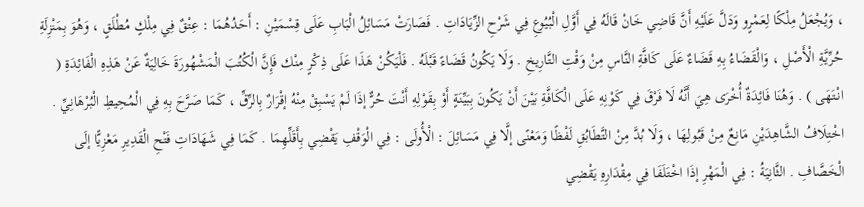، وَيُجْعَلُ مِلْكًا لِعَمْرٍو وَدَلَّ عَلَيْهِ أَنَّ قَاضِي خَانْ قَالَهُ فِي أَوَّلِ الْبُيُوعِ فِي شَرْحِ الزِّيَادَاتِ . فَصَارَتْ مَسَائِلُ الْبَابِ عَلَى قِسْمَيْنِ : أَحَدُهُمَا : عِتْقٌ فِي مِلْكٍ مُطْلَقٍ ، وَهُوَ بِمَنْزِلَةِ حُرِّيَّةِ الْأَصْلِ ، وَالْقَضَاءُ بِهِ قَضَاءٌ عَلَى كَافَّةِ النَّاسِ مِنْ وَقْتِ التَّارِيخِ . وَلَا يَكُونُ قَضَاءً قَبْلَهُ . فَلْيَكُنْ هَذَا عَلَى ذِكْرٍ مِنْك فَإِنَّ الْكُتُبَ الْمَشْهُورَةَ خَالِيَةٌ عَنْ هَذِهِ الْفَائِدَةِ ( انْتَهَى ) . وَهُنَا فَائِدَةٌ أُخْرَى هِيَ أَنَّهُ لَا فَرْقَ فِي كَوْنِهِ عَلَى الْكَافَّةِ بَيْنَ أَنْ يَكُونَ بِبَيِّنَةٍ أَوْ بِقَوْلِهِ أَنْتَ حُرٌّ إذَا لَمْ يَسْبِقْ مِنْهُ إقْرَارٌ بِالرِّقِّ ، كَمَا صَرَّحَ بِهِ فِي الْمُحِيطِ الْبُرْهَانِيِّ . اخْتِلَافُ الشَّاهِدَيْنِ مَانِعٌ مِنْ قَبُولِهَا ، وَلَا بُدَّ مِنْ التَّطَابُقِ لَفْظًا وَمَعْنًى إلَّا فِي مَسَائِلَ : الْأُولَى : فِي الْوَقْفِ يَقْضِي بِأَقَلِّهِمَا . كَمَا فِي شَهَادَاتِ فَتْحِ الْقَدِيرِ مَعْزِيًّا إلَى الْخَصَّافِ . الثَّانِيَةُ : فِي الْمَهْرِ إذَا اخْتَلَفَا فِي مِقْدَارِهِ يَقْضِي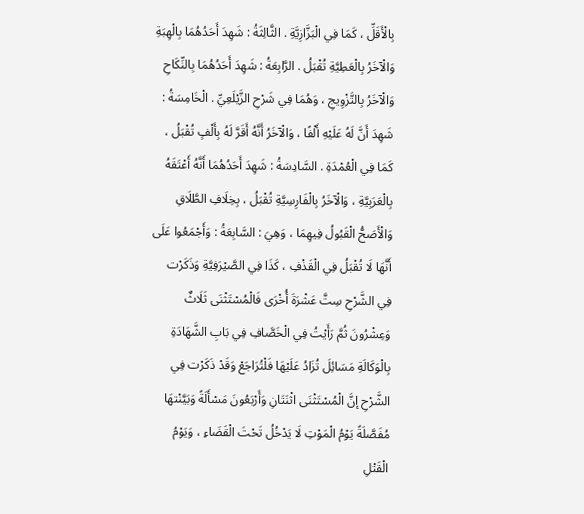بِالْأَقَلِّ ، كَمَا فِي الْبَزَّازِيَّةِ . الثَّالِثَةُ : شَهِدَ أَحَدُهُمَا بِالْهِبَةِ وَالْآخَرُ بِالْعَطِيَّةِ تُقْبَلُ . الرَّابِعَةُ : شَهِدَ أَحَدُهُمَا بِالنِّكَاحِ وَالْآخَرُ بِالتَّزْوِيجِ ، وَهُمَا فِي شَرْحِ الزَّيْلَعِيِّ . الْخَامِسَةُ : شَهِدَ أَنَّ لَهُ عَلَيْهِ أَلْفًا ، وَالْآخَرُ أَنَّهُ أَقَرَّ لَهُ بِأَلْفٍ تُقْبَلُ ، كَمَا فِي الْعُمْدَةِ . السَّادِسَةُ : شَهِدَ أَحَدُهُمَا أَنَّهُ أَعْتَقَهُ بِالْعَرَبِيَّةِ ، وَالْآخَرُ بِالْفَارِسِيَّةِ تُقْبَلُ ، بِخِلَافِ الطَّلَاقِ وَالْأَصَحُّ الْقَبُولُ فِيهِمَا ، وَهِيَ : السَّابِعَةُ : وَأَجْمَعُوا عَلَى أَنَّهَا لَا تُقْبَلُ فِي الْقَذْفِ ، كَذَا فِي الصَّيْرَفِيَّةِ وَذَكَرْت فِي الشَّرْحِ سِتَّ عَشْرَةَ أُخْرَى فَالْمُسْتَثْنَى ثَلَاثٌ وَعِشْرُونَ ثُمَّ رَأَيْتُ فِي الْخَصَّافِ فِي بَابِ الشَّهَادَةِ بِالْوَكَالَةِ مَسَائِلَ تُزَادُ عَلَيْهَا فَلْتُرَاجَعْ وَقَدْ ذَكَرْت فِي الشَّرْحِ إنَّ الْمُسْتَثْنَى اثْنَتَانِ وَأَرْبَعُونَ مَسْأَلَةً وَبَيَّنْتهَا مُفَصَّلَةً يَوْمُ الْمَوْتِ لَا يَدْخُلُ تَحْتَ الْقَضَاءِ ، وَيَوْمُ الْقَتْلِ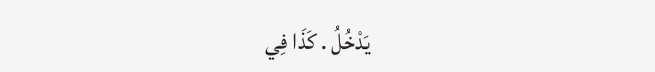يَدْخُلُ . كَذَا فِي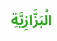الْبَزَّازِيَّةِ